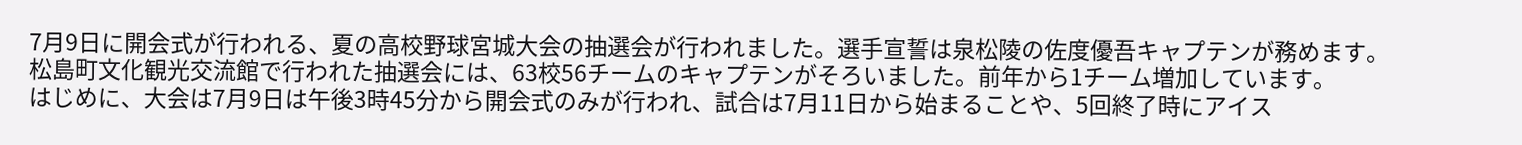7月9日に開会式が行われる、夏の高校野球宮城大会の抽選会が行われました。選手宣誓は泉松陵の佐度優吾キャプテンが務めます。
松島町文化観光交流館で行われた抽選会には、63校56チームのキャプテンがそろいました。前年から1チーム増加しています。
はじめに、大会は7月9日は午後3時45分から開会式のみが行われ、試合は7月11日から始まることや、5回終了時にアイス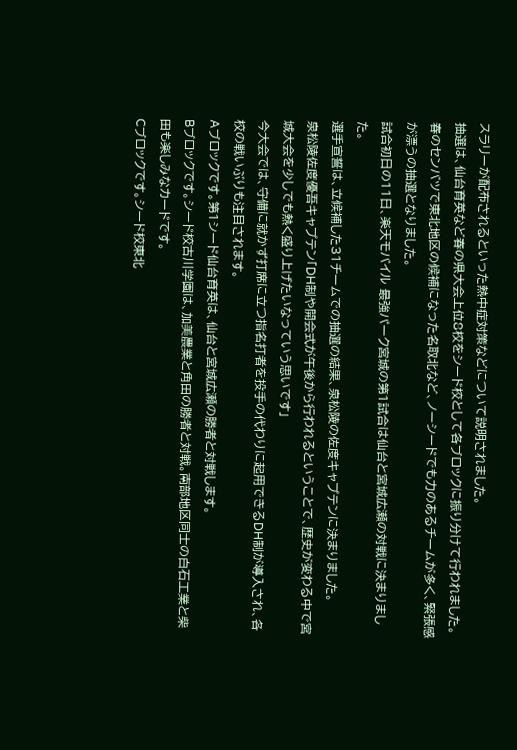スラリーが配布されるといった熱中症対策などについて説明されました。
抽選は、仙台育英など春の県大会上位8校をシード校として各ブロックに振り分けて行われました。
春のセンバツで東北地区の候補になった名取北など、ノーシードでも力のあるチームが多く、緊張感が漂うの抽選となりました。
試合初日の11日、楽天モバイル 最強パーク宮城の第1試合は仙台と宮城広瀬の対戦に決まりました。
選手宣誓は、立候補した31チームでの抽選の結果、泉松陵の佐度キャプテンに決まりました。
泉松陵佐度優吾キャプテン「DH制や開会式が午後から行われるということで、歴史が変わる中で宮城大会を少しでも熱く盛り上げたいなっていう思いです」
今大会では、守備に就かず打席に立つ指名打者を投手の代わりに起用できるDH制が導入され、各校の戦いぶりも注目されます。
Aブロックです。第1シード仙台育英は、仙台と宮城広瀬の勝者と対戦します。
Bブロックです。シード校古川学園は、加美農業と角田の勝者と対戦。南部地区同士の白石工業と柴田も楽しみなカードです。
Cブロックです。シード校東北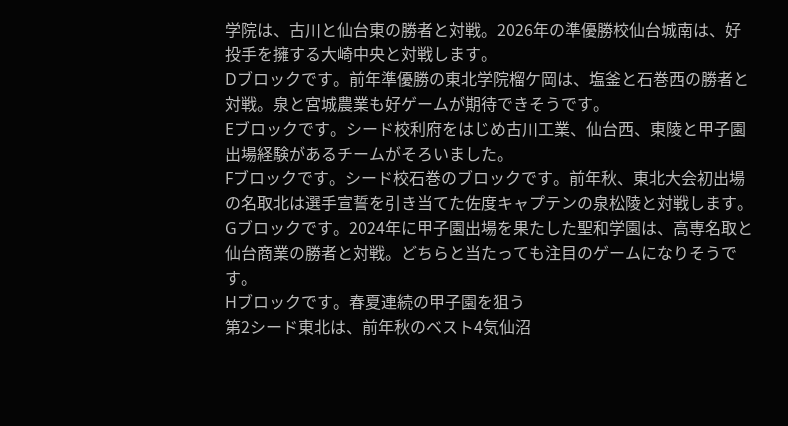学院は、古川と仙台東の勝者と対戦。2026年の準優勝校仙台城南は、好投手を擁する大崎中央と対戦します。
Dブロックです。前年準優勝の東北学院榴ケ岡は、塩釜と石巻西の勝者と対戦。泉と宮城農業も好ゲームが期待できそうです。
Eブロックです。シード校利府をはじめ古川工業、仙台西、東陵と甲子園出場経験があるチームがそろいました。
Fブロックです。シード校石巻のブロックです。前年秋、東北大会初出場の名取北は選手宣誓を引き当てた佐度キャプテンの泉松陵と対戦します。
Gブロックです。2024年に甲子園出場を果たした聖和学園は、高専名取と仙台商業の勝者と対戦。どちらと当たっても注目のゲームになりそうです。
Hブロックです。春夏連続の甲子園を狙う
第2シード東北は、前年秋のベスト4気仙沼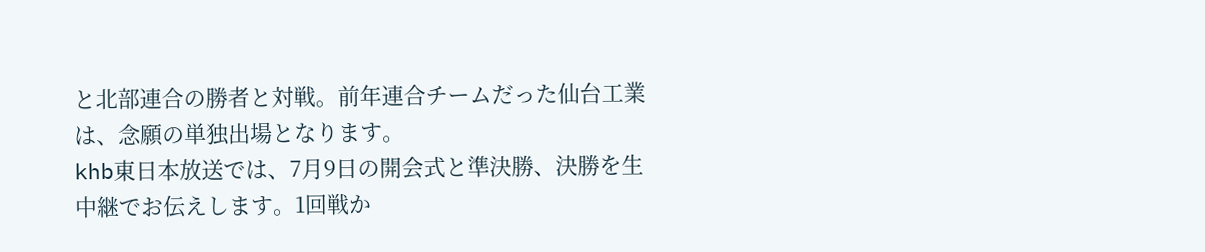と北部連合の勝者と対戦。前年連合チームだった仙台工業は、念願の単独出場となります。
khb東日本放送では、7月9日の開会式と準決勝、決勝を生中継でお伝えします。1回戦か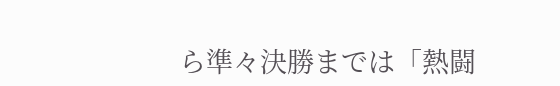ら準々決勝までは「熱闘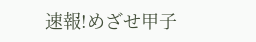速報!めざせ甲子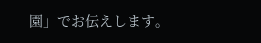園」でお伝えします。